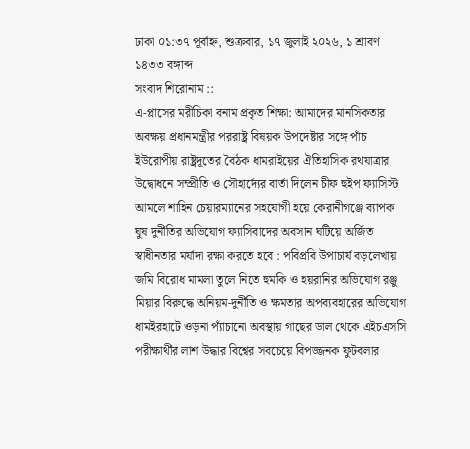ঢাকা ০১:৩৭ পূর্বাহ্ন, শুক্রবার, ১৭ জুলাই ২০২৬, ১ শ্রাবণ ১৪৩৩ বঙ্গাব্দ
সংবাদ শিরোনাম ::
এ-প্লাসের মরীচিকা বনাম প্রকৃত শিক্ষা: আমাদের মানসিকতার অবক্ষয় প্রধানমন্ত্রীর পররাষ্ট্র বিষয়ক উপদেষ্টার সঙ্গে পাঁচ ইউরোপীয় রাষ্ট্রদূতের বৈঠক ধামরাইয়ের ঐতিহাসিক রথযাত্রার উদ্বোধনে সম্প্রীতি ও সৌহার্দ্যের বার্তা দিলেন চীফ হুইপ ফ্যাসিস্ট আমলে শাহিন চেয়ারম্যানের সহযোগী হয়ে কেরানীগঞ্জে ব্যাপক ঘুষ দুর্নীতির অভিযোগ ফ্যাসিবাদের অবসান ঘটিয়ে অর্জিত স্বাধীনতার মর্যাদা রক্ষা করতে হবে : পবিপ্রবি উপাচার্য বড়লেখায় জমি বিরোধ মামলা তুলে নিতে হুমকি ও হয়রানির অভিযোগ রঞ্জু মিয়ার বিরুদ্ধে অনিয়ম-দুর্নীতি ও ক্ষমতার অপব্যবহারের অভিযোগ ধামইরহাটে ওড়না প্যাঁচানো অবস্থায় গাছের ডাল থেকে এইচএসসি পরীক্ষার্থীর লাশ উদ্ধার বিশ্বের সবচেয়ে বিপজ্জনক ফুটবলার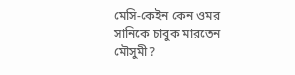মেসি-কেইন কেন ওমর সানিকে চাবুক মারতেন মৌসুমী?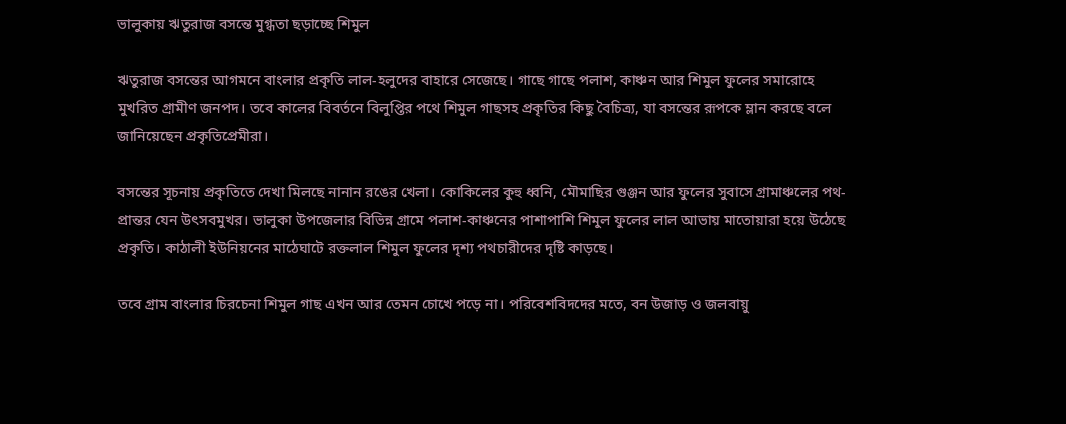ভালুকায় ঋতুরাজ বসন্তে মুগ্ধতা ছড়াচ্ছে শিমুল

ঋতুরাজ বসন্তের আগমনে বাংলার প্রকৃতি লাল-হলুদের বাহারে সেজেছে। গাছে গাছে পলাশ, কাঞ্চন আর শিমুল ফুলের সমারোহে মুখরিত গ্রামীণ জনপদ। তবে কালের বিবর্তনে বিলুপ্তির পথে শিমুল গাছসহ প্রকৃতির কিছু বৈচিত্র্য, যা বসন্তের রূপকে ম্লান করছে বলে জানিয়েছেন প্রকৃতিপ্রেমীরা।

বসন্তের সূচনায় প্রকৃতিতে দেখা মিলছে নানান রঙের খেলা। কোকিলের কুহু ধ্বনি, মৌমাছির গুঞ্জন আর ফুলের সুবাসে গ্রামাঞ্চলের পথ-প্রান্তর যেন উৎসবমুখর। ভালুকা উপজেলার বিভিন্ন গ্রামে পলাশ-কাঞ্চনের পাশাপাশি শিমুল ফুলের লাল আভায় মাতোয়ারা হয়ে উঠেছে প্রকৃতি। কাঠালী ইউনিয়নের মাঠেঘাটে রক্তলাল শিমুল ফুলের দৃশ্য পথচারীদের দৃষ্টি কাড়ছে।

তবে গ্রাম বাংলার চিরচেনা শিমুল গাছ এখন আর তেমন চোখে পড়ে না। পরিবেশবিদদের মতে, বন উজাড় ও জলবায়ু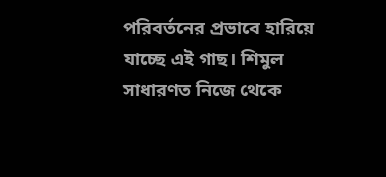পরিবর্তনের প্রভাবে হারিয়ে যাচ্ছে এই গাছ। শিমুল সাধারণত নিজে থেকে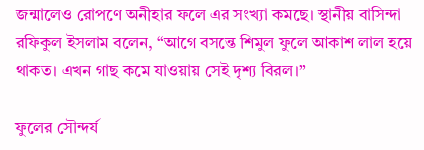জন্মালেও রোপণে অনীহার ফলে এর সংখ্যা কমছে। স্থানীয় বাসিন্দা রফিকুল ইসলাম বলেন, “আগে বসন্তে শিমুল ফুলে আকাশ লাল হয়ে থাকত। এখন গাছ কমে যাওয়ায় সেই দৃশ্য বিরল।”

ফুলের সৌন্দর্য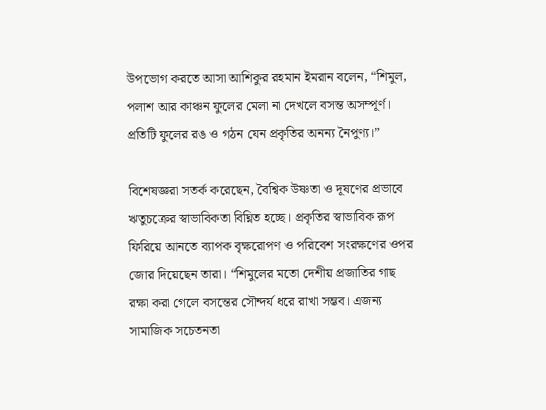উপভোগ করতে আসা আশিকুর রহমান ইমরান বলেন, “শিমুল, পলাশ আর কাঞ্চন ফুলের মেলা না দেখলে বসন্ত অসম্পূর্ণ। প্রতিটি ফুলের রঙ ও গঠন যেন প্রকৃতির অনন্য নৈপুণ্য।”

বিশেষজ্ঞরা সতর্ক করেছেন, বৈশ্বিক উষ্ণতা ও দূষণের প্রভাবে ঋতুচক্রের স্বাভাবিকতা বিঘ্নিত হচ্ছে। প্রকৃতির স্বাভাবিক রূপ ফিরিয়ে আনতে ব্যাপক বৃক্ষরোপণ ও পরিবেশ সংরক্ষণের ওপর জোর দিয়েছেন তারা। “শিমুলের মতো দেশীয় প্রজাতির গাছ রক্ষা করা গেলে বসন্তের সৌন্দর্য ধরে রাখা সম্ভব। এজন্য সামাজিক সচেতনতা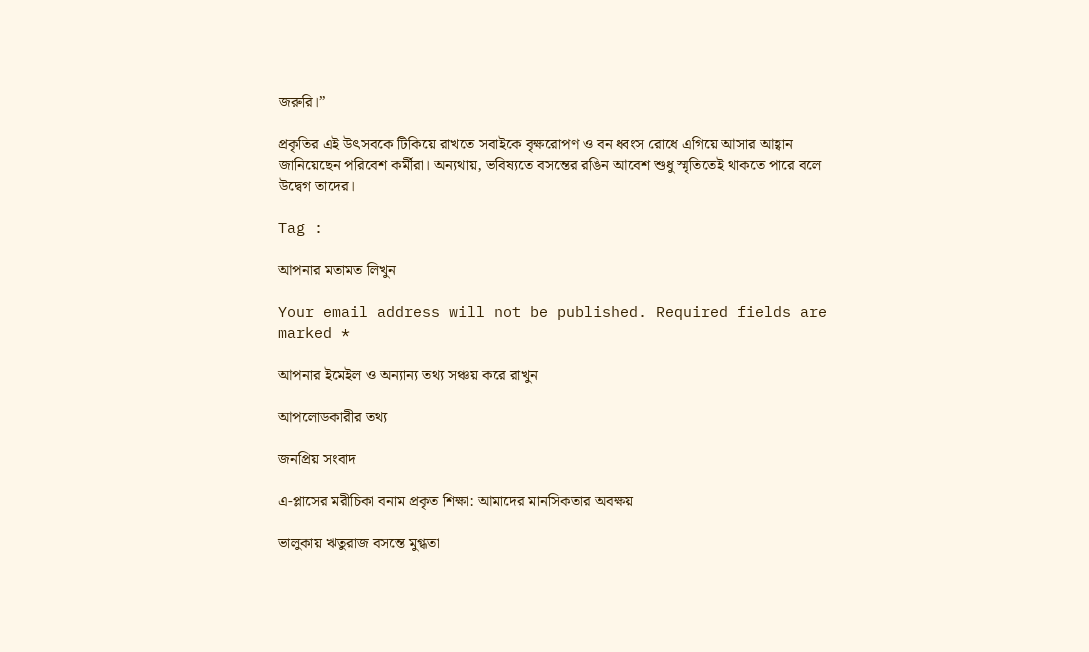জরুরি।”

প্রকৃতির এই উৎসবকে টিকিয়ে রাখতে সবাইকে বৃক্ষরোপণ ও বন ধ্বংস রোধে এগিয়ে আসার আহ্বান জানিয়েছেন পরিবেশ কর্মীরা। অন্যথায়, ভবিষ্যতে বসন্তের রঙিন আবেশ শুধু স্মৃতিতেই থাকতে পারে বলে উদ্বেগ তাদের।

Tag :

আপনার মতামত লিখুন

Your email address will not be published. Required fields are marked *

আপনার ইমেইল ও অন্যান্য তথ্য সঞ্চয় করে রাখুন

আপলোডকারীর তথ্য

জনপ্রিয় সংবাদ

এ-প্লাসের মরীচিকা বনাম প্রকৃত শিক্ষা: আমাদের মানসিকতার অবক্ষয়

ভালুকায় ঋতুরাজ বসন্তে মুগ্ধতা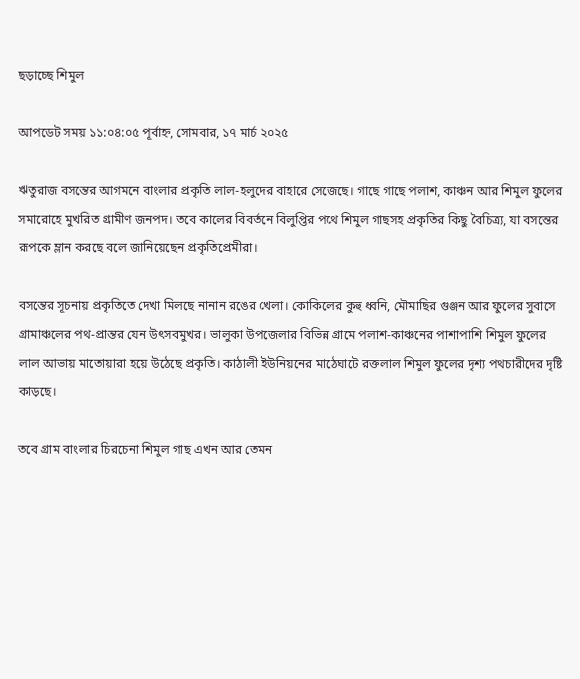ছড়াচ্ছে শিমুল

আপডেট সময় ১১:০৪:০৫ পূর্বাহ্ন, সোমবার, ১৭ মার্চ ২০২৫

ঋতুরাজ বসন্তের আগমনে বাংলার প্রকৃতি লাল-হলুদের বাহারে সেজেছে। গাছে গাছে পলাশ, কাঞ্চন আর শিমুল ফুলের সমারোহে মুখরিত গ্রামীণ জনপদ। তবে কালের বিবর্তনে বিলুপ্তির পথে শিমুল গাছসহ প্রকৃতির কিছু বৈচিত্র্য, যা বসন্তের রূপকে ম্লান করছে বলে জানিয়েছেন প্রকৃতিপ্রেমীরা।

বসন্তের সূচনায় প্রকৃতিতে দেখা মিলছে নানান রঙের খেলা। কোকিলের কুহু ধ্বনি, মৌমাছির গুঞ্জন আর ফুলের সুবাসে গ্রামাঞ্চলের পথ-প্রান্তর যেন উৎসবমুখর। ভালুকা উপজেলার বিভিন্ন গ্রামে পলাশ-কাঞ্চনের পাশাপাশি শিমুল ফুলের লাল আভায় মাতোয়ারা হয়ে উঠেছে প্রকৃতি। কাঠালী ইউনিয়নের মাঠেঘাটে রক্তলাল শিমুল ফুলের দৃশ্য পথচারীদের দৃষ্টি কাড়ছে।

তবে গ্রাম বাংলার চিরচেনা শিমুল গাছ এখন আর তেমন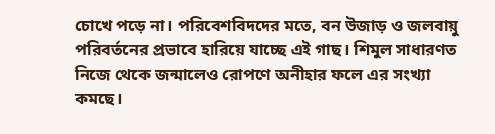চোখে পড়ে না। পরিবেশবিদদের মতে, বন উজাড় ও জলবায়ু পরিবর্তনের প্রভাবে হারিয়ে যাচ্ছে এই গাছ। শিমুল সাধারণত নিজে থেকে জন্মালেও রোপণে অনীহার ফলে এর সংখ্যা কমছে।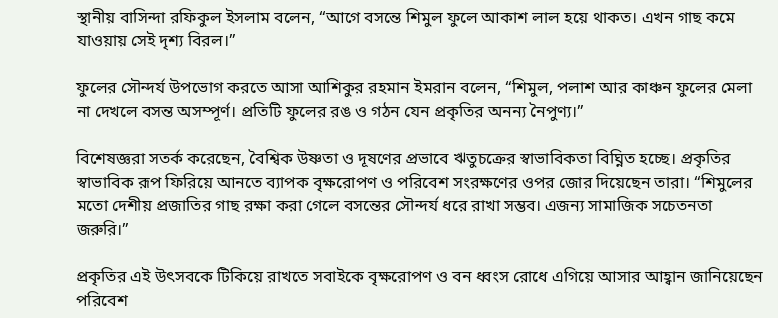স্থানীয় বাসিন্দা রফিকুল ইসলাম বলেন, “আগে বসন্তে শিমুল ফুলে আকাশ লাল হয়ে থাকত। এখন গাছ কমে যাওয়ায় সেই দৃশ্য বিরল।”

ফুলের সৌন্দর্য উপভোগ করতে আসা আশিকুর রহমান ইমরান বলেন, “শিমুল, পলাশ আর কাঞ্চন ফুলের মেলা না দেখলে বসন্ত অসম্পূর্ণ। প্রতিটি ফুলের রঙ ও গঠন যেন প্রকৃতির অনন্য নৈপুণ্য।”

বিশেষজ্ঞরা সতর্ক করেছেন, বৈশ্বিক উষ্ণতা ও দূষণের প্রভাবে ঋতুচক্রের স্বাভাবিকতা বিঘ্নিত হচ্ছে। প্রকৃতির স্বাভাবিক রূপ ফিরিয়ে আনতে ব্যাপক বৃক্ষরোপণ ও পরিবেশ সংরক্ষণের ওপর জোর দিয়েছেন তারা। “শিমুলের মতো দেশীয় প্রজাতির গাছ রক্ষা করা গেলে বসন্তের সৌন্দর্য ধরে রাখা সম্ভব। এজন্য সামাজিক সচেতনতা জরুরি।”

প্রকৃতির এই উৎসবকে টিকিয়ে রাখতে সবাইকে বৃক্ষরোপণ ও বন ধ্বংস রোধে এগিয়ে আসার আহ্বান জানিয়েছেন পরিবেশ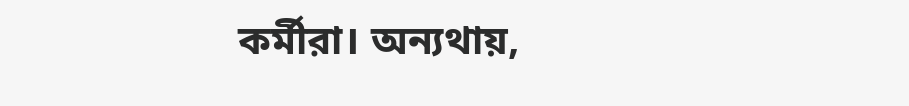কর্মীরা। অন্যথায়,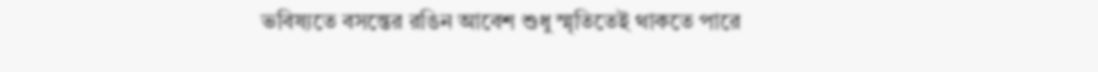ভবিষ্যতে বসন্তের রঙিন আবেশ শুধু স্মৃতিতেই থাকতে পারে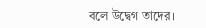বলে উদ্বেগ তাদের।